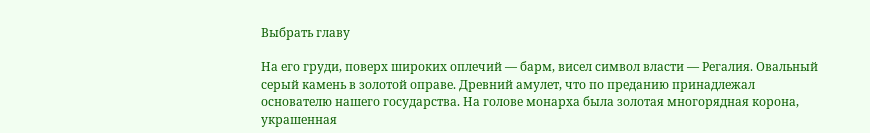Выбрать главу

На его груди, поверх широких оплечий — барм, висел символ власти — Регалия. Овальный серый камень в золотой оправе. Древний амулет, что по преданию принадлежал основателю нашего государства. На голове монарха была золотая многорядная корона, украшенная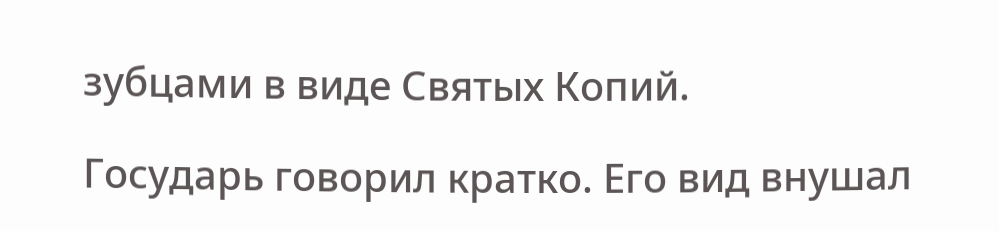зубцами в виде Святых Копий.

Государь говорил кратко. Его вид внушал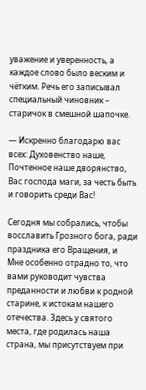уважение и уверенность, а каждое слово было веским и чётким. Речь его записывал специальный чиновник – старичок в смешной шапочке.

— Искренно благодарю вас всех: Духовенство наше, Почтенное наше дворянство, Вас господа маги, за честь быть и говорить среди Вас!

Сегодня мы собрались, чтобы восславить Грозного бога, ради праздника его Вращения, и
Мне особенно отрадно то, что вами руководит чувства преданности и любви к родной старине, к истокам нашего отечества. Здесь у святого места, где родилась наша страна, мы присутствуем при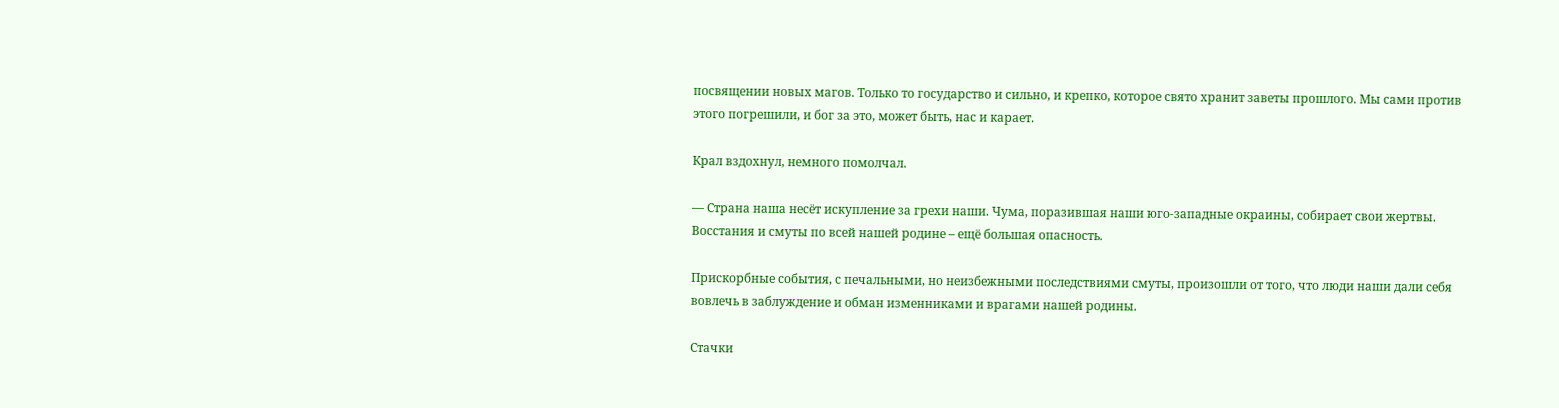посвящении новых магов. Только то государство и сильно, и крепко, которое свято хранит заветы прошлого. Мы сами против этого погрешили, и бог за это, может быть, нас и карает.

Крал вздохнул, немного помолчал.

— Страна наша несёт искупление за грехи наши. Чума, поразившая наши юго-западные окраины, собирает свои жертвы. Восстания и смуты по всей нашей родине – ещё большая опасность.

Прискорбные события, с печальными, но неизбежными последствиями смуты, произошли от того, что люди наши дали себя вовлечь в заблуждение и обман изменниками и врагами нашей родины.

Стачки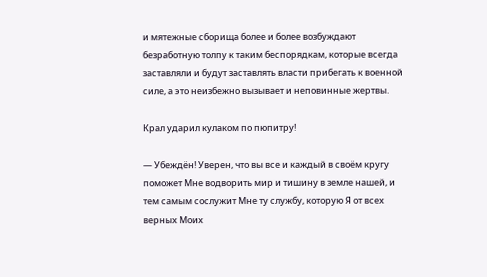и мятежные сборища более и более возбуждают безработную толпу к таким беспорядкам, которые всегда заставляли и будут заставлять власти прибегать к военной силе, а это неизбежно вызывает и неповинные жертвы.

Крал ударил кулаком по пюпитру!

— Убеждён! Уверен, что вы все и каждый в своём кругу поможет Мне водворить мир и тишину в земле нашей, и тем самым сослужит Мне ту службу, которую Я от всех верных Моих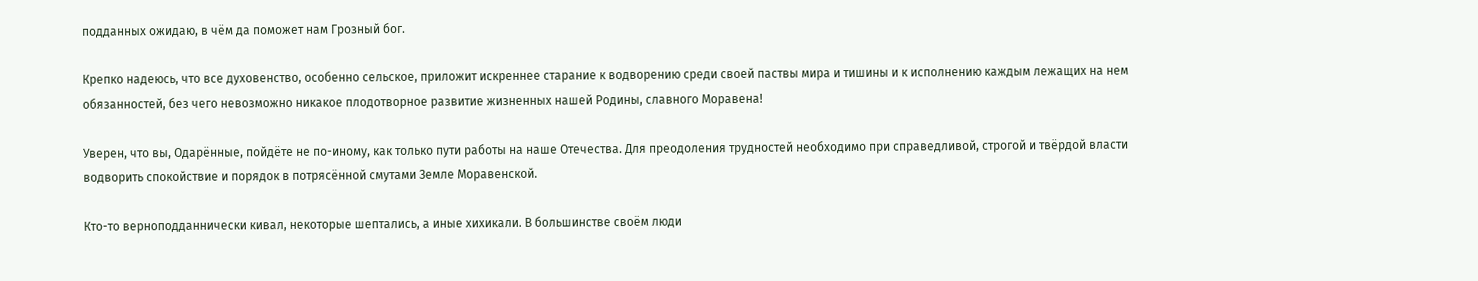подданных ожидаю, в чём да поможет нам Грозный бог.

Крепко надеюсь, что все духовенство, особенно сельское, приложит искреннее старание к водворению среди своей паствы мира и тишины и к исполнению каждым лежащих на нем обязанностей, без чего невозможно никакое плодотворное развитие жизненных нашей Родины, славного Моравена!

Уверен, что вы, Одарённые, пойдёте не по-иному, как только пути работы на наше Отечества. Для преодоления трудностей необходимо при справедливой, строгой и твёрдой власти водворить спокойствие и порядок в потрясённой смутами Земле Моравенской.

Кто-то верноподданнически кивал, некоторые шептались, а иные хихикали. В большинстве своём люди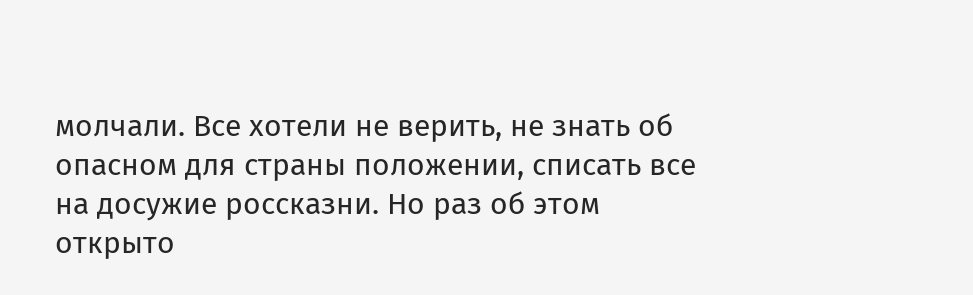молчали. Все хотели не верить, не знать об опасном для страны положении, списать все на досужие россказни. Но раз об этом открыто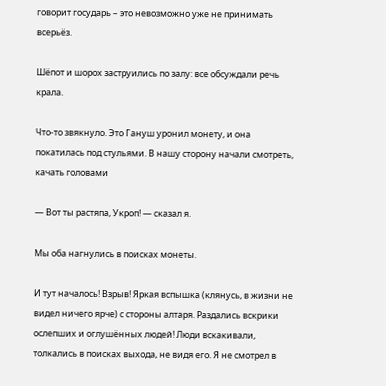говорит государь – это невозможно уже не принимать всерьёз.

Шёпот и шорох заструились по залу: все обсуждали речь крала.

Что-то звякнуло. Это Гануш уронил монету, и она покатилась под стульями. В нашу сторону начали смотреть, качать головами

— Вот ты растяпа, Укроп! — сказал я.

Мы оба нагнулись в поисках монеты.

И тут началось! Взрыв! Яркая вспышка (клянусь, в жизни не видел ничего ярче) с стороны алтаря. Раздались вскрики ослепших и оглушённых людей! Люди вскакивали, толкались в поисках выхода, не видя его. Я не смотрел в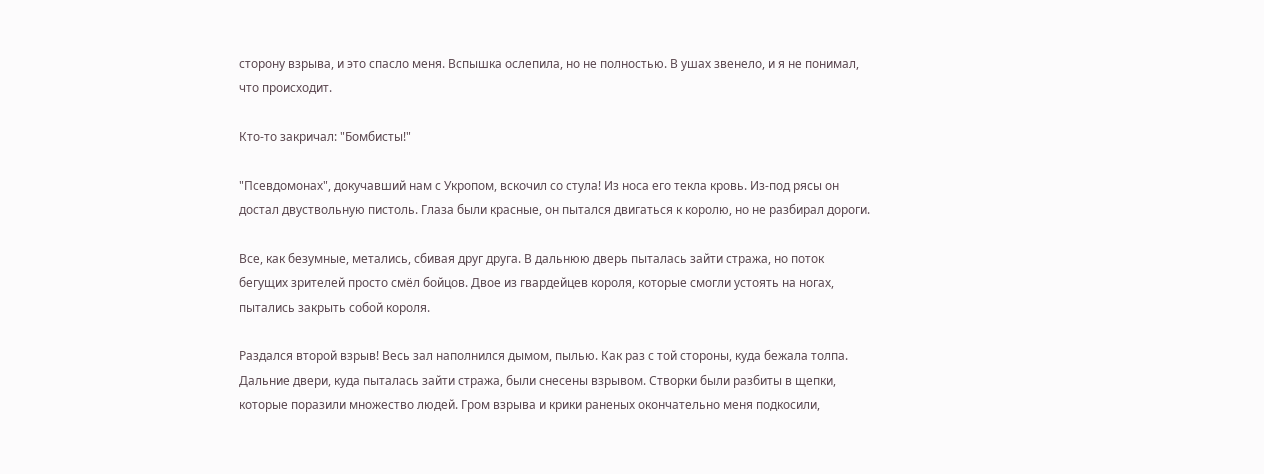сторону взрыва, и это спасло меня. Вспышка ослепила, но не полностью. В ушах звенело, и я не понимал, что происходит.

Кто-то закричал: "Бомбисты!"

"Псевдомонах", докучавший нам с Укропом, вскочил со стула! Из носа его текла кровь. Из-под рясы он достал двуствольную пистоль. Глаза были красные, он пытался двигаться к королю, но не разбирал дороги.

Все, как безумные, метались, сбивая друг друга. В дальнюю дверь пыталась зайти стража, но поток бегущих зрителей просто смёл бойцов. Двое из гвардейцев короля, которые смогли устоять на ногах, пытались закрыть собой короля.

Раздался второй взрыв! Весь зал наполнился дымом, пылью. Как раз с той стороны, куда бежала толпа. Дальние двери, куда пыталась зайти стража, были снесены взрывом. Створки были разбиты в щепки, которые поразили множество людей. Гром взрыва и крики раненых окончательно меня подкосили,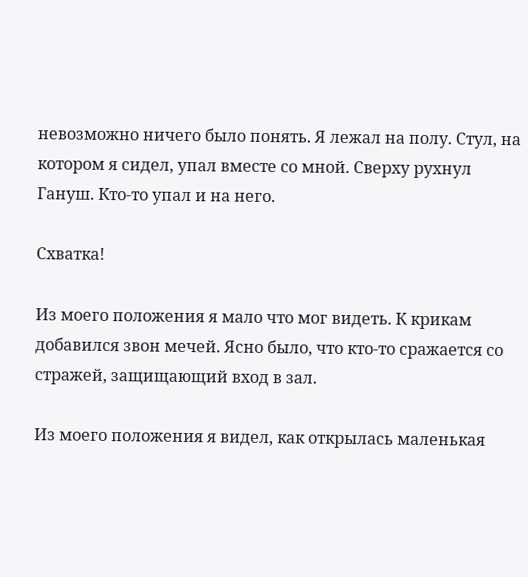невозможно ничего было понять. Я лежал на полу. Стул, на котором я сидел, упал вместе со мной. Сверху рухнул Гануш. Кто-то упал и на него.

Схватка!

Из моего положения я мало что мог видеть. К крикам добавился звон мечей. Ясно было, что кто-то сражается со стражей, защищающий вход в зал.

Из моего положения я видел, как открылась маленькая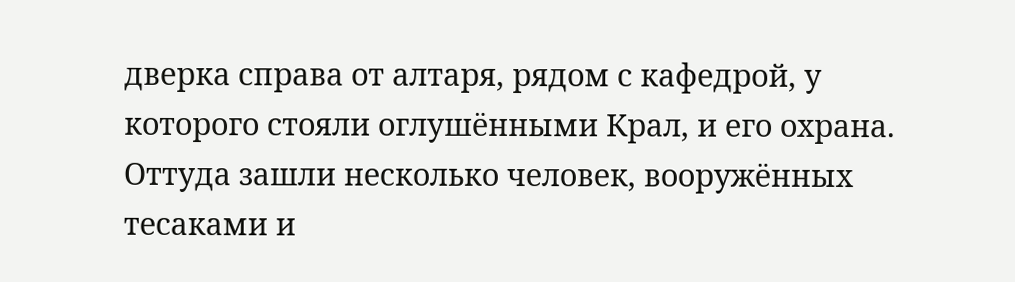дверка справа от алтаря, рядом с кафедрой, у которого стояли оглушёнными Крал, и его охрана. Оттуда зашли несколько человек, вооружённых тесаками и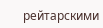рейтарскими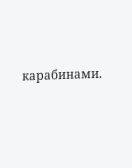карабинами.